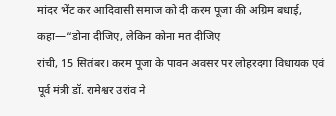मांदर भेंट कर आदिवासी समाज को दी करम पूजा की अग्रिम बधाई, कहा—“डोना दीजिए, लेकिन कोना मत दीजिए
रांची, 15 सितंबर। करम पूजा के पावन अवसर पर लोहरदगा विधायक एवं पूर्व मंत्री डॉ. रामेश्वर उरांव ने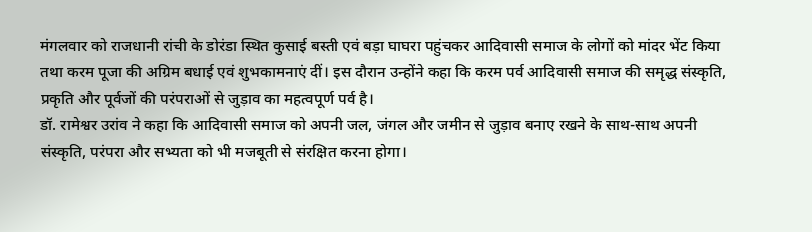मंगलवार को राजधानी रांची के डोरंडा स्थित कुसाई बस्ती एवं बड़ा घाघरा पहुंचकर आदिवासी समाज के लोगों को मांदर भेंट किया तथा करम पूजा की अग्रिम बधाई एवं शुभकामनाएं दीं। इस दौरान उन्होंने कहा कि करम पर्व आदिवासी समाज की समृद्ध संस्कृति, प्रकृति और पूर्वजों की परंपराओं से जुड़ाव का महत्वपूर्ण पर्व है।
डॉ. रामेश्वर उरांव ने कहा कि आदिवासी समाज को अपनी जल, जंगल और जमीन से जुड़ाव बनाए रखने के साथ-साथ अपनी संस्कृति, परंपरा और सभ्यता को भी मजबूती से संरक्षित करना होगा।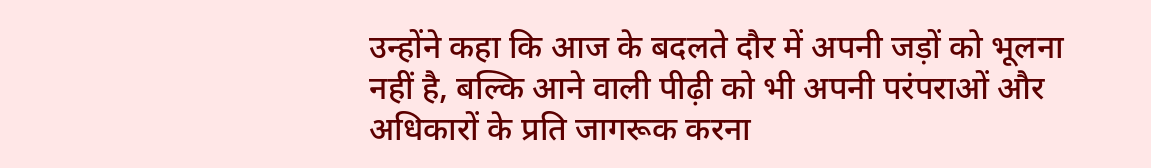उन्होंने कहा कि आज के बदलते दौर में अपनी जड़ों को भूलना नहीं है, बल्कि आने वाली पीढ़ी को भी अपनी परंपराओं और अधिकारों के प्रति जागरूक करना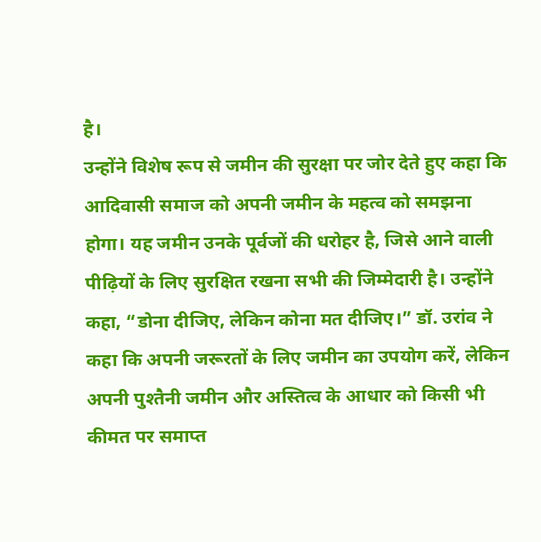है।
उन्होंने विशेष रूप से जमीन की सुरक्षा पर जोर देते हुए कहा कि आदिवासी समाज को अपनी जमीन के महत्व को समझना होगा। यह जमीन उनके पूर्वजों की धरोहर है, जिसे आने वाली पीढ़ियों के लिए सुरक्षित रखना सभी की जिम्मेदारी है। उन्होंने कहा, “डोना दीजिए, लेकिन कोना मत दीजिए।” डॉ. उरांव ने कहा कि अपनी जरूरतों के लिए जमीन का उपयोग करें, लेकिन अपनी पुश्तैनी जमीन और अस्तित्व के आधार को किसी भी कीमत पर समाप्त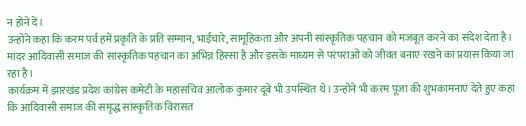न होने दें।
उन्होंने कहा कि करम पर्व हमें प्रकृति के प्रति सम्मान, भाईचारे, सामूहिकता और अपनी सांस्कृतिक पहचान को मजबूत करने का संदेश देता है। मांदर आदिवासी समाज की सांस्कृतिक पहचान का अभिन्न हिस्सा है और इसके माध्यम से परंपराओं को जीवंत बनाए रखने का प्रयास किया जा रहा है।
कार्यक्रम में झारखंड प्रदेश कांग्रेस कमेटी के महासचिव आलोक कुमार दूबे भी उपस्थित थे। उन्होंने भी करम पूजा की शुभकामनाएं देते हुए कहा कि आदिवासी समाज की समृद्ध सांस्कृतिक विरासत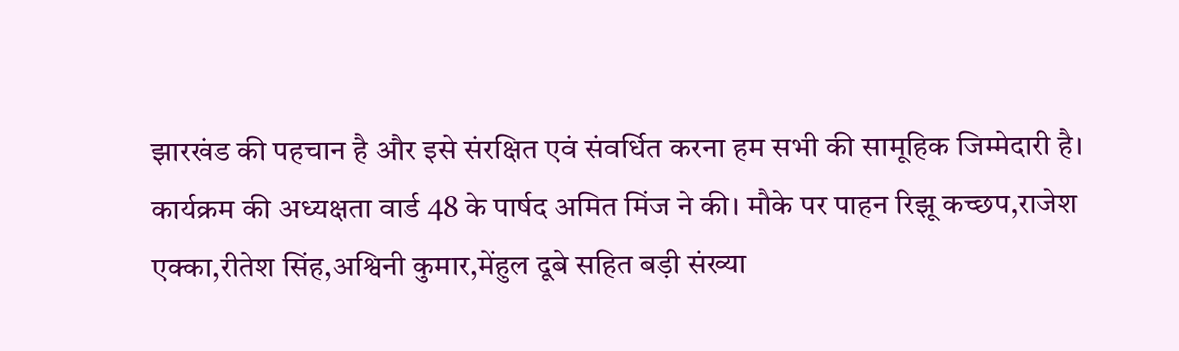झारखंड की पहचान है और इसे संरक्षित एवं संवर्धित करना हम सभी की सामूहिक जिम्मेदारी है।
कार्यक्रम की अध्यक्षता वार्ड 48 के पार्षद अमित मिंज ने की। मौके पर पाहन रिझू कच्छप,राजेश एक्का,रीतेश सिंह,अश्विनी कुमार,मेंहुल दूबे सहित बड़ी संख्या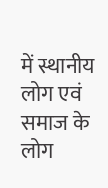में स्थानीय लोग एवं समाज के लोग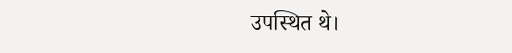उपस्थित थे।